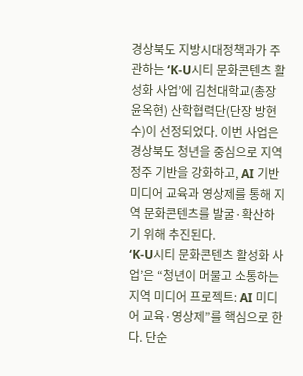경상북도 지방시대정책과가 주관하는 ‘K-U시티 문화콘텐츠 활성화 사업’에 김천대학교(총장 윤옥현) 산학협력단(단장 방현수)이 선정되었다. 이번 사업은 경상북도 청년을 중심으로 지역 정주 기반을 강화하고, AI 기반 미디어 교육과 영상제를 통해 지역 문화콘텐츠를 발굴·확산하기 위해 추진된다.
‘K-U시티 문화콘텐츠 활성화 사업’은 “청년이 머물고 소통하는 지역 미디어 프로젝트: AI 미디어 교육·영상제”를 핵심으로 한다. 단순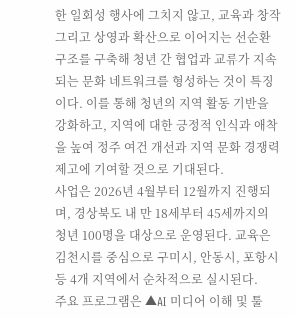한 일회성 행사에 그치지 않고, 교육과 창작 그리고 상영과 확산으로 이어지는 선순환 구조를 구축해 청년 간 협업과 교류가 지속되는 문화 네트워크를 형성하는 것이 특징이다. 이를 통해 청년의 지역 활동 기반을 강화하고, 지역에 대한 긍정적 인식과 애착을 높여 정주 여건 개선과 지역 문화 경쟁력 제고에 기여할 것으로 기대된다.
사업은 2026년 4월부터 12월까지 진행되며, 경상북도 내 만 18세부터 45세까지의 청년 100명을 대상으로 운영된다. 교육은 김천시를 중심으로 구미시, 안동시, 포항시 등 4개 지역에서 순차적으로 실시된다.
주요 프로그램은 ▲AI 미디어 이해 및 툴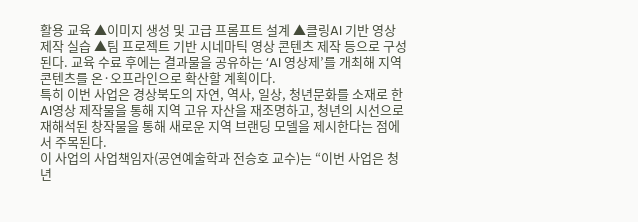활용 교육 ▲이미지 생성 및 고급 프롬프트 설계 ▲클링AI 기반 영상 제작 실습 ▲팀 프로젝트 기반 시네마틱 영상 콘텐츠 제작 등으로 구성된다. 교육 수료 후에는 결과물을 공유하는 ‘AI 영상제’를 개최해 지역 콘텐츠를 온·오프라인으로 확산할 계획이다.
특히 이번 사업은 경상북도의 자연, 역사, 일상, 청년문화를 소재로 한 AI영상 제작물을 통해 지역 고유 자산을 재조명하고, 청년의 시선으로 재해석된 창작물을 통해 새로운 지역 브랜딩 모델을 제시한다는 점에서 주목된다.
이 사업의 사업책임자(공연예술학과 전승호 교수)는 “이번 사업은 청년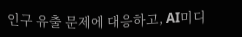인구 유출 문제에 대응하고, AI미디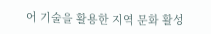어 기술을 활용한 지역 문화 활성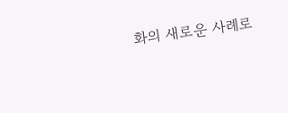화의 새로운 사례로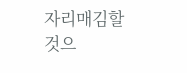자리매김할 것으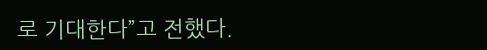로 기대한다”고 전했다.